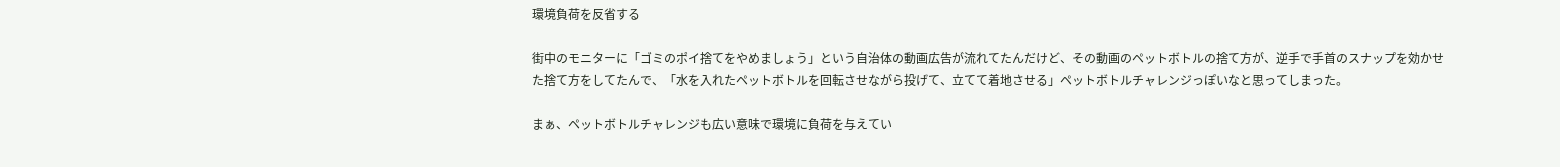環境負荷を反省する

街中のモニターに「ゴミのポイ捨てをやめましょう」という自治体の動画広告が流れてたんだけど、その動画のペットボトルの捨て方が、逆手で手首のスナップを効かせた捨て方をしてたんで、「水を入れたペットボトルを回転させながら投げて、立てて着地させる」ペットボトルチャレンジっぽいなと思ってしまった。

まぁ、ペットボトルチャレンジも広い意味で環境に負荷を与えてい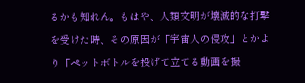るかも知れん。もはや、人類文明が壊滅的な打撃を受けた時、その原因が「宇宙人の侵攻」とかより「ペットボトルを投げて立てる動画を撮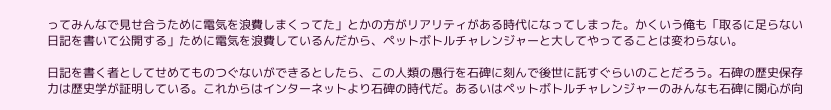ってみんなで見せ合うために電気を浪費しまくってた」とかの方がリアリティがある時代になってしまった。かくいう俺も「取るに足らない日記を書いて公開する」ために電気を浪費しているんだから、ペットボトルチャレンジャーと大してやってることは変わらない。

日記を書く者としてせめてものつぐないができるとしたら、この人類の愚行を石碑に刻んで後世に託すぐらいのことだろう。石碑の歴史保存力は歴史学が証明している。これからはインターネットより石碑の時代だ。あるいはペットボトルチャレンジャーのみんなも石碑に関心が向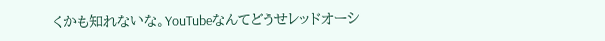くかも知れないな。YouTubeなんてどうせレッドオーシ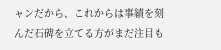ャンだから、これからは事績を刻んだ石碑を立てる方がまだ注目も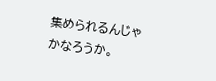集められるんじゃかなろうか。